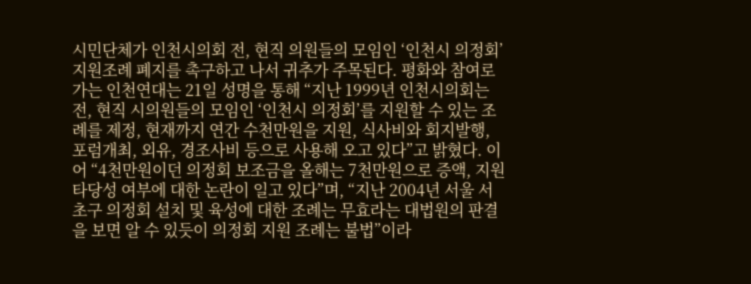시민단체가 인천시의회 전, 현직 의원들의 모임인 ‘인천시 의정회’ 지원조례 폐지를 촉구하고 나서 귀추가 주목된다. 평화와 참여로 가는 인천연대는 21일 성명을 통해 “지난 1999년 인천시의회는 전, 현직 시의원들의 모임인 ‘인천시 의정회’를 지원할 수 있는 조례를 제정, 현재까지 연간 수천만원을 지원, 식사비와 회지발행, 포럼개최, 외유, 경조사비 등으로 사용해 오고 있다”고 밝혔다. 이어 “4천만원이던 의정회 보조금을 올해는 7천만원으로 증액, 지원 타당성 여부에 대한 논란이 일고 있다”며, “지난 2004년 서울 서초구 의정회 설치 및 육성에 대한 조례는 무효라는 대법원의 판결을 보면 알 수 있듯이 의정회 지원 조례는 불법”이라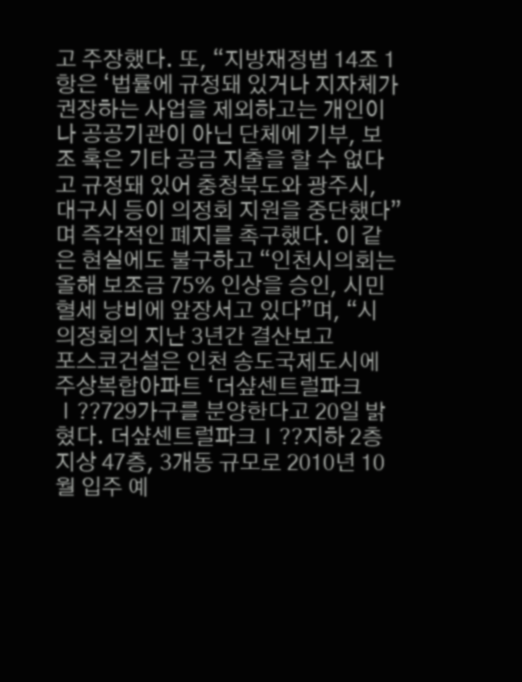고 주장했다. 또, “지방재정법 14조 1항은 ‘법률에 규정돼 있거나 지자체가 권장하는 사업을 제외하고는 개인이나 공공기관이 아닌 단체에 기부, 보조 혹은 기타 공금 지출을 할 수 없다고 규정돼 있어 충청북도와 광주시, 대구시 등이 의정회 지원을 중단했다”며 즉각적인 폐지를 촉구했다. 이 같은 현실에도 불구하고 “인천시의회는 올해 보조금 75% 인상을 승인, 시민혈세 낭비에 앞장서고 있다”며, “시 의정회의 지난 3년간 결산보고
포스코건설은 인천 송도국제도시에 주상복합아파트 ‘더샾센트럴파크Ⅰ??729가구를 분양한다고 20일 밝혔다. 더샾센트럴파크Ⅰ??지하 2층 지상 47층, 3개동 규모로 2010년 10월 입주 예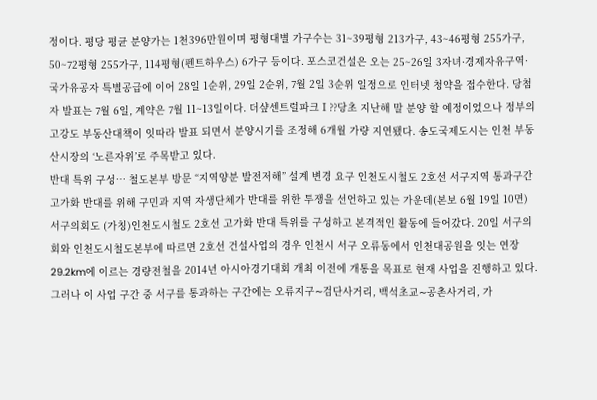정이다. 평당 평균 분양가는 1천396만원이며 평형대별 가구수는 31~39평형 213가구, 43~46평형 255가구, 50~72평형 255가구, 114평형(펜트하우스) 6가구 등이다. 포스코건설은 오는 25~26일 3자녀·경제자유구역·국가유공자 특별공급에 이어 28일 1순위, 29일 2순위, 7월 2일 3순위 일정으로 인터넷 청약을 접수한다. 당첨자 발표는 7월 6일, 계약은 7월 11~13일이다. 더샾센트럴파크Ⅰ??당초 지난해 말 분양 할 예정이었으나 정부의 고강도 부동산대책이 잇따라 발표 되면서 분양시기를 조정해 6개월 가량 지연됐다. 송도국제도시는 인천 부동산시장의 ‘노른자위’로 주목받고 있다.
반대 특위 구성… 철도본부 방문 “지역양분 발전저해” 설계 변경 요구 인천도시철도 2호선 서구지역 통과구간 고가화 반대를 위해 구민과 지역 자생단체가 반대를 위한 투쟁을 선언하고 있는 가운데(본보 6월 19일 10면) 서구의회도 (가칭)인천도시철도 2호선 고가화 반대 특위를 구성하고 본격적인 활동에 들어갔다. 20일 서구의회와 인천도시철도본부에 따르면 2호선 건설사업의 경우 인천시 서구 오류동에서 인천대공원을 잇는 연장 29.2km에 이르는 경량전철을 2014년 아시아경기대회 개최 이전에 개통을 목표로 현재 사업을 진행하고 있다. 그러나 이 사업 구간 중 서구를 통과하는 구간에는 오류지구∼검단사거리, 백석초교∼공촌사거리, 가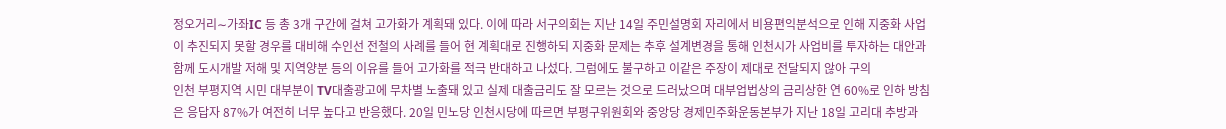정오거리∼가좌IC 등 총 3개 구간에 걸쳐 고가화가 계획돼 있다. 이에 따라 서구의회는 지난 14일 주민설명회 자리에서 비용편익분석으로 인해 지중화 사업이 추진되지 못할 경우를 대비해 수인선 전철의 사례를 들어 현 계획대로 진행하되 지중화 문제는 추후 설계변경을 통해 인천시가 사업비를 투자하는 대안과 함께 도시개발 저해 및 지역양분 등의 이유를 들어 고가화를 적극 반대하고 나섰다. 그럼에도 불구하고 이같은 주장이 제대로 전달되지 않아 구의
인천 부평지역 시민 대부분이 TV대출광고에 무차별 노출돼 있고 실제 대출금리도 잘 모르는 것으로 드러났으며 대부업법상의 금리상한 연 60%로 인하 방침은 응답자 87%가 여전히 너무 높다고 반응했다. 20일 민노당 인천시당에 따르면 부평구위원회와 중앙당 경제민주화운동본부가 지난 18일 고리대 추방과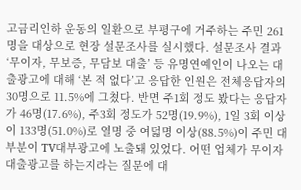고금리인하 운동의 일환으로 부평구에 거주하는 주민 261명을 대상으로 현장 설문조사를 실시했다. 설문조사 결과 ‘무이자, 무보증, 무담보 대출’ 등 유명연예인이 나오는 대출광고에 대해 ‘본 적 없다’고 응답한 인원은 전체응답자의 30명으로 11.5%에 그쳤다. 반면 주1회 정도 봤다는 응답자가 46명(17.6%), 주3회 정도가 52명(19.9%), 1일 3회 이상이 133명(51.0%)로 열명 중 여덟명 이상(88.5%)이 주민 대부분이 TV대부광고에 노출돼 있었다. 어떤 업체가 무이자 대출광고를 하는지라는 질문에 대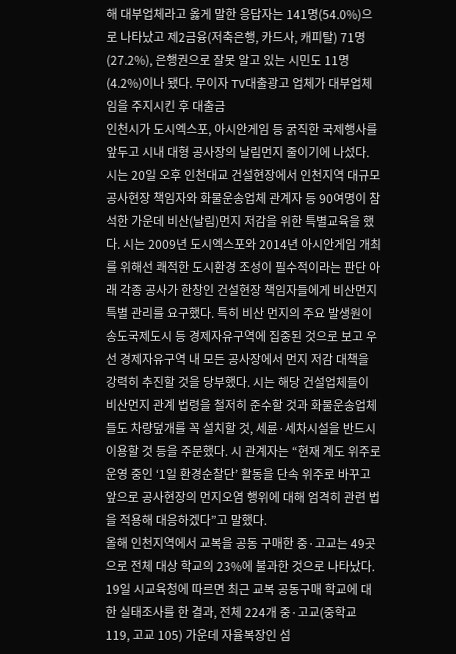해 대부업체라고 옳게 말한 응답자는 141명(54.0%)으로 나타났고 제2금융(저축은행, 카드사, 캐피탈) 71명(27.2%), 은행권으로 잘못 알고 있는 시민도 11명(4.2%)이나 됐다. 무이자 TV대출광고 업체가 대부업체임을 주지시킨 후 대출금
인천시가 도시엑스포, 아시안게임 등 굵직한 국제행사를 앞두고 시내 대형 공사장의 날림먼지 줄이기에 나섰다. 시는 20일 오후 인천대교 건설현장에서 인천지역 대규모 공사현장 책임자와 화물운송업체 관계자 등 90여명이 참석한 가운데 비산(날림)먼지 저감을 위한 특별교육을 했다. 시는 2009년 도시엑스포와 2014년 아시안게임 개최를 위해선 쾌적한 도시환경 조성이 필수적이라는 판단 아래 각종 공사가 한창인 건설현장 책임자들에게 비산먼지 특별 관리를 요구했다. 특히 비산 먼지의 주요 발생원이 송도국제도시 등 경제자유구역에 집중된 것으로 보고 우선 경제자유구역 내 모든 공사장에서 먼지 저감 대책을 강력히 추진할 것을 당부했다. 시는 해당 건설업체들이 비산먼지 관계 법령을 철저히 준수할 것과 화물운송업체들도 차량덮개를 꼭 설치할 것, 세륜·세차시설을 반드시 이용할 것 등을 주문했다. 시 관계자는 “현재 계도 위주로 운영 중인 ‘1일 환경순찰단’ 활동을 단속 위주로 바꾸고 앞으로 공사현장의 먼지오염 행위에 대해 엄격히 관련 법을 적용해 대응하겠다”고 말했다.
올해 인천지역에서 교복을 공동 구매한 중·고교는 49곳으로 전체 대상 학교의 23%에 불과한 것으로 나타났다. 19일 시교육청에 따르면 최근 교복 공동구매 학교에 대한 실태조사를 한 결과, 전체 224개 중·고교(중학교 119, 고교 105) 가운데 자율복장인 섬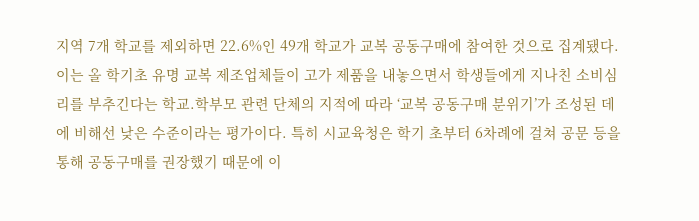지역 7개 학교를 제외하면 22.6%인 49개 학교가 교복 공동구매에 참여한 것으로 집계됐다. 이는 올 학기초 유명 교복 제조업체들이 고가 제품을 내놓으면서 학생들에게 지나친 소비심리를 부추긴다는 학교.학부모 관련 단체의 지적에 따라 ‘교복 공동구매 분위기’가 조성된 데에 비해선 낮은 수준이라는 평가이다. 특히 시교육청은 학기 초부터 6차례에 걸쳐 공문 등을 통해 공동구매를 권장했기 때문에 이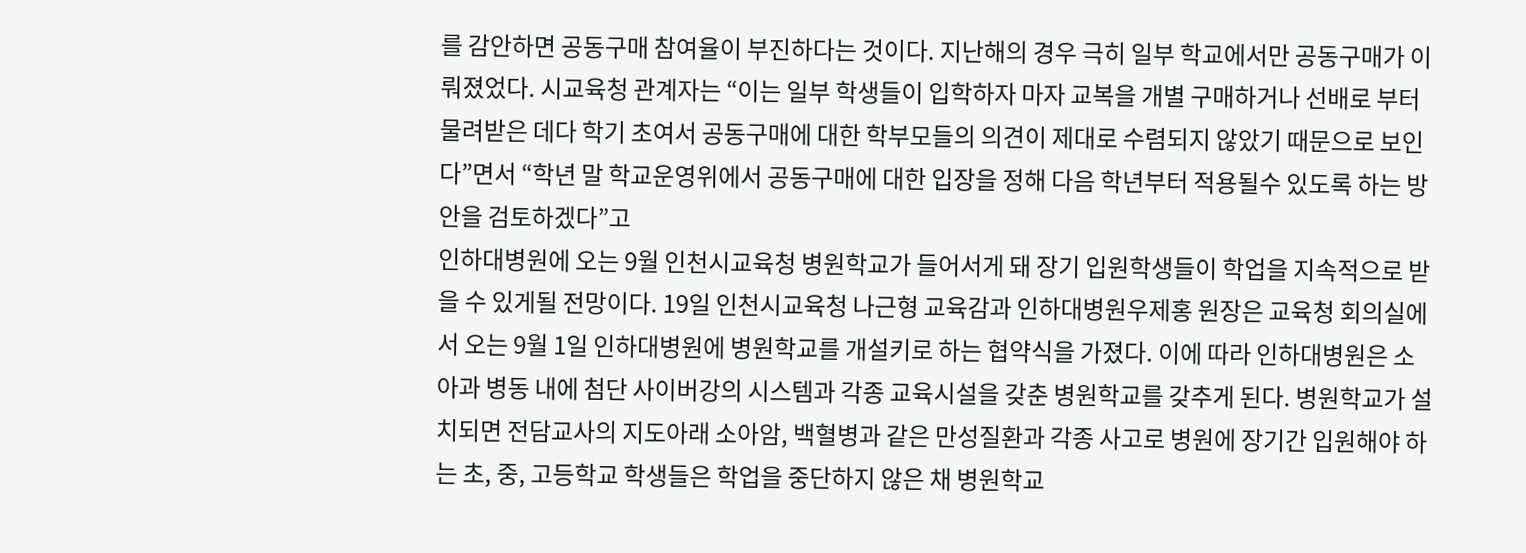를 감안하면 공동구매 참여율이 부진하다는 것이다. 지난해의 경우 극히 일부 학교에서만 공동구매가 이뤄졌었다. 시교육청 관계자는 “이는 일부 학생들이 입학하자 마자 교복을 개별 구매하거나 선배로 부터 물려받은 데다 학기 초여서 공동구매에 대한 학부모들의 의견이 제대로 수렴되지 않았기 때문으로 보인다”면서 “학년 말 학교운영위에서 공동구매에 대한 입장을 정해 다음 학년부터 적용될수 있도록 하는 방안을 검토하겠다”고
인하대병원에 오는 9월 인천시교육청 병원학교가 들어서게 돼 장기 입원학생들이 학업을 지속적으로 받을 수 있게될 전망이다. 19일 인천시교육청 나근형 교육감과 인하대병원우제홍 원장은 교육청 회의실에서 오는 9월 1일 인하대병원에 병원학교를 개설키로 하는 협약식을 가졌다. 이에 따라 인하대병원은 소아과 병동 내에 첨단 사이버강의 시스템과 각종 교육시설을 갖춘 병원학교를 갖추게 된다. 병원학교가 설치되면 전담교사의 지도아래 소아암, 백혈병과 같은 만성질환과 각종 사고로 병원에 장기간 입원해야 하는 초, 중, 고등학교 학생들은 학업을 중단하지 않은 채 병원학교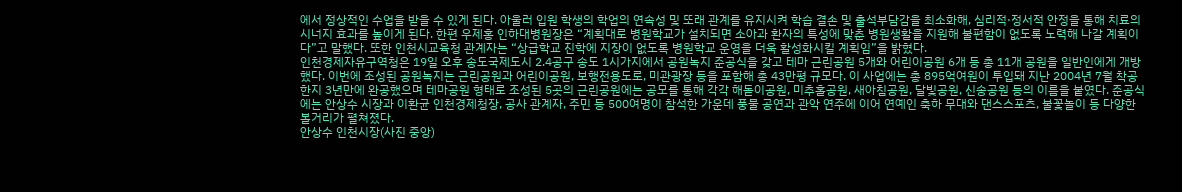에서 정상적인 수업을 받을 수 있게 된다. 아울러 입원 학생의 학업의 연속성 및 또래 관계를 유지시켜 학습 결손 및 출석부담감을 최소화해, 심리적·정서적 안정을 통해 치료의 시너지 효과를 높이게 된다. 한편 우제홍 인하대병원장은 “계획대로 병원학교가 설치되면 소아과 환자의 특성에 맞춘 병원생활을 지원해 불편함이 없도록 노력해 나갈 계획이다”고 말했다. 또한 인천시교육청 관계자는 “상급학교 진학에 지장이 없도록 병원학교 운영을 더욱 활성화시킬 계획임”을 밝혔다.
인천경제자유구역청은 19일 오후 송도국제도시 2.4공구 송도 1시가지에서 공원녹지 준공식을 갖고 테마 근린공원 5개와 어린이공원 6개 등 총 11개 공원을 일반인에게 개방했다. 이번에 조성된 공원녹지는 근린공원과 어린이공원, 보행전용도로, 미관광장 등을 포함해 총 43만평 규모다. 이 사업에는 총 895억여원이 투입돼 지난 2004년 7월 착공한지 3년만에 완공했으며 테마공원 형태로 조성된 5곳의 근린공원에는 공모를 통해 각각 해돋이공원, 미추홀공원, 새아침공원, 달빛공원, 신송공원 등의 이름을 붙였다. 준공식에는 안상수 시장과 이환균 인천경제청장, 공사 관계자, 주민 등 500여명이 참석한 가운데 풍물 공연과 관악 연주에 이어 연예인 축하 무대와 댄스스포츠, 불꽃놀이 등 다양한 볼거리가 펼쳐졌다.
안상수 인천시장(사진 중앙)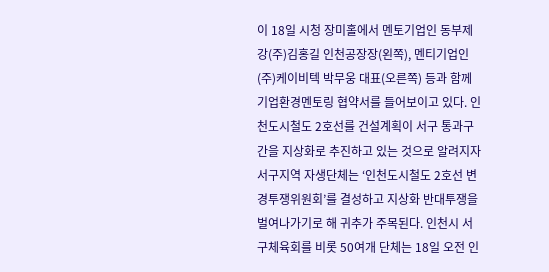이 18일 시청 장미홀에서 멘토기업인 동부제강(주)김홍길 인천공장장(왼쪽), 멘티기업인 (주)케이비텍 박무웅 대표(오른쪽) 등과 함께 기업환경멘토링 협약서를 들어보이고 있다. 인천도시철도 2호선를 건설계획이 서구 통과구간을 지상화로 추진하고 있는 것으로 알려지자 서구지역 자생단체는 ‘인천도시철도 2호선 변경투쟁위원회’를 결성하고 지상화 반대투쟁을 벌여나가기로 해 귀추가 주목된다. 인천시 서구체육회를 비롯 50여개 단체는 18일 오전 인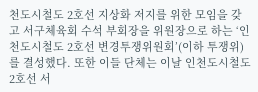천도시철도 2호선 지상화 저지를 위한 모임을 갖고 서구체육회 수석 부회장을 위원장으로 하는 ‘인천도시철도 2호선 변경투쟁위원회’(이하 투쟁위)를 결성했다. 또한 이들 단체는 이날 인천도시철도 2호선 서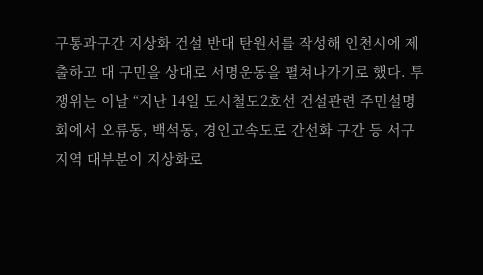구통과구간 지상화 건설 반대 탄원서를 작성해 인천시에 제출하고 대 구민을 상대로 서명운동을 펼쳐나가기로 했다. 투쟁위는 이날 “지난 14일 도시철도2호선 건설관련 주민설명회에서 오류동, 백석동, 경인고속도로 간선화 구간 등 서구지역 대부분이 지상화로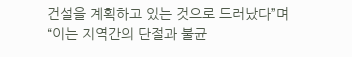건설을 계획하고 있는 것으로 드러났다”며 “이는 지역간의 단절과 불균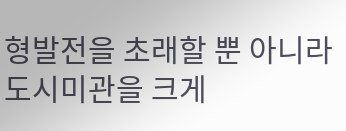형발전을 초래할 뿐 아니라 도시미관을 크게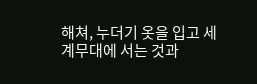해쳐, 누더기 옷을 입고 세계무대에 서는 것과